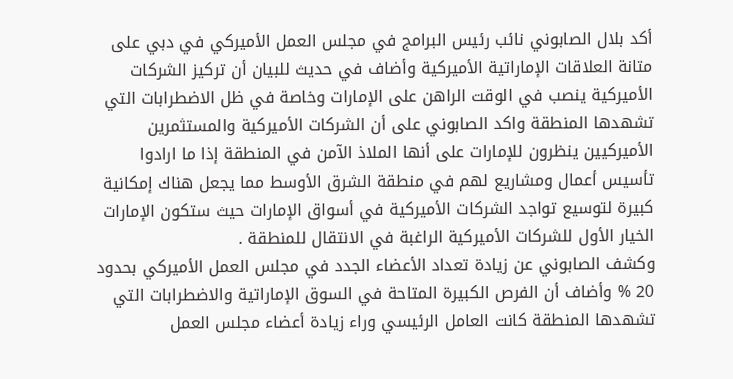أكد بلال الصابوني نائب رئيس البرامج في مجلس العمل الأميركي في دبي على متانة العلاقات الإماراتية الأميركية وأضاف في حديث للبيان أن تركيز الشركات الأميركية ينصب في الوقت الراهن على الإمارات وخاصة في ظل الاضطرابات التي تشهدها المنطقة واكد الصابوني على أن الشركات الأميركية والمستثمرين الأميركيين ينظرون للإمارات على أنها الملاذ الآمن في المنطقة إذا ما ارادوا تأسيس أعمال ومشاريع لهم في منطقة الشرق الأوسط مما يجعل هناك إمكانية كبيرة لتوسيع تواجد الشركات الأميركية في أسواق الإمارات حيث ستكون الإمارات الخيار الأول للشركات الأميركية الراغبة في الانتقال للمنطقة .
وكشف الصابوني عن زيادة تعداد الأعضاء الجدد في مجلس العمل الأميركي بحدود 20 % وأضاف أن الفرص الكبيرة المتاحة في السوق الإماراتية والاضطرابات التي تشهدها المنطقة كانت العامل الرئيسي وراء زيادة أعضاء مجلس العمل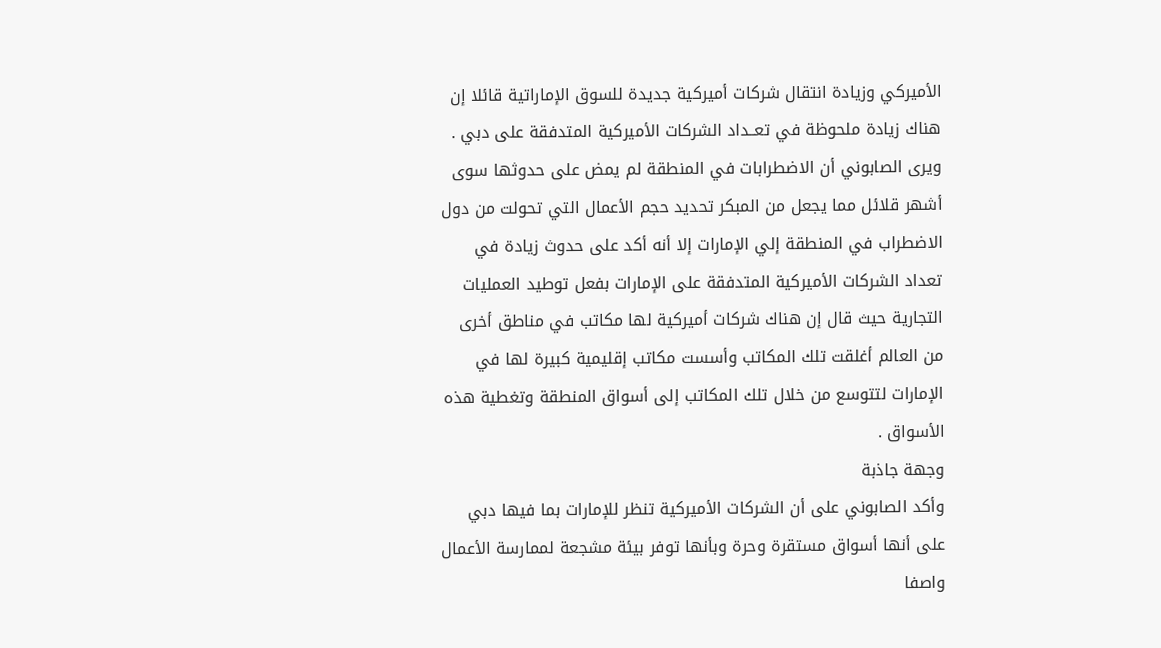الأميركي وزيادة انتقال شركات أميركية جديدة للسوق الإماراتية قائلا إن هناك زيادة ملحوظة في تعــداد الشركات الأميركية المتدفقة على دبي . ويرى الصابوني أن الاضطرابات في المنطقة لم يمض على حدوثها سوى أشهر قلائل مما يجعل من المبكر تحديد حجم الأعمال التي تحولت من دول الاضطراب في المنطقة إلي الإمارات إلا أنه أكد على حدوث زيادة في تعداد الشركات الأميركية المتدفقة على الإمارات بفعل توطيد العمليات التجارية حيث قال إن هناك شركات أميركية لها مكاتب في مناطق أخرى من العالم أغلقت تلك المكاتب وأسست مكاتب إقليمية كبيرة لها في الإمارات لتتوسع من خلال تلك المكاتب إلى أسواق المنطقة وتغطية هذه الأسواق .
وجهة جاذبة
وأكد الصابوني على أن الشركات الأميركية تنظر للإمارات بما فيها دبي على أنها أسواق مستقرة وحرة وبأنها توفر بيئة مشجعة لممارسة الأعمال واصفا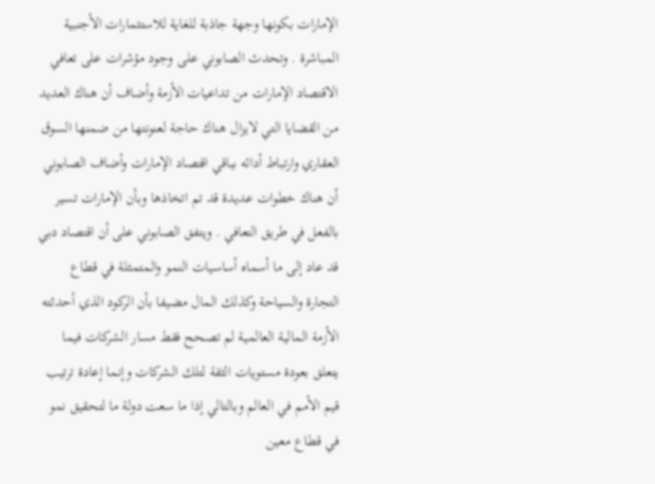الإمارات بكونها وجهة جاذبة للغاية للاستثمارات الأجنبية المباشرة . وتحدث الصابوني على وجود مؤشرات على تعافي الاقتصاد الإمارات من تداعيات الأزمة وأضاف أن هناك العديد من القضايا التي لايزال هناك حاجة لعنونتها من ضمنها السوق العقاري وارتباط أدائه بباقي اقتصاد الإمارات وأضاف الصابوني أن هناك خطوات عديدة قد تم اتخاذها وبأن الإمارات تسير بالفعل في طريق التعافي . ويتفق الصابوني على أن اقتصاد دبي قد عاد إلى ما أسماه أساسيات النمو والمتمثلة في قطاع التجارة والسياحة وكذلك المال مضيفا بأن الركود الذي أحدثته الأزمة المالية العالمية لم تصحح فقط مسار الشركات فيما يتعلق بعودة مستويات الثقة لتلك الشركات وإنما إعادة ترتيب قيم الأمم في العالم وبالتالي إذا ما سعت دولة ما لتحقيق نمو في قطاع معين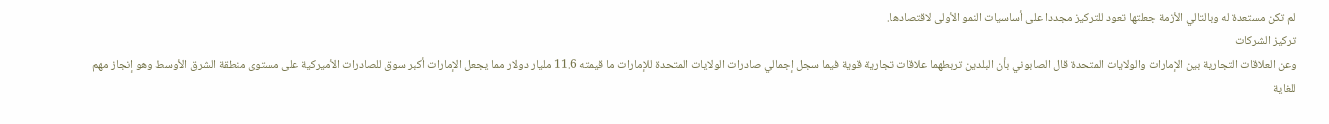لم تكن مستعدة له وبالتالي الأزمة جعلتها تعود للتركيز مجددا على أساسيات النمو الأولى لاقتصادها.
تركيز الشركات
وعن العلاقات التجارية بين الإمارات والولايات المتحدة قال الصابوني بأن البلدين تربطهما علاقات تجارية قوية فيما سجل إجمالي صادرات الولايات المتحدة للإمارات ما قيمته 11.6 مليار دولار مما يجعل الإمارات أكبر سوق للصادرات الأميركية على مستوى منطقة الشرق الأوسط وهو إنجاز مهم للغاية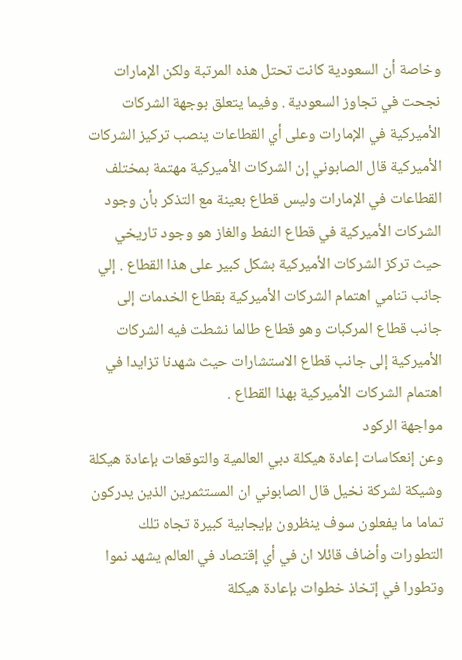وخاصة أن السعودية كانت تحتل هذه المرتبة ولكن الإمارات نجحت في تجاوز السعودية . وفيما يتعلق بوجهة الشركات الأميركية في الإمارات وعلى أي القطاعات ينصب تركيز الشركات الأميركية قال الصابوني إن الشركات الأميركية مهتمة بمختلف القطاعات في الإمارات وليس قطاع بعينة مع التذكر بأن وجود الشركات الأميركية في قطاع النفط والغاز هو وجود تاريخي حيث تركز الشركات الأميركية بشكل كبير على هذا القطاع . إلي جانب تنامي اهتمام الشركات الأميركية بقطاع الخدمات إلى جانب قطاع المركبات وهو قطاع طالما نشطت فيه الشركات الأميركية إلى جانب قطاع الاستشارات حيث شهدنا تزايدا في اهتمام الشركات الأميركية بهذا القطاع .
مواجهة الركود
وعن إنعكاسات إعادة هيكلة دبي العالمية والتوقعات بإعادة هيكلة وشيكة لشركة نخيل قال الصابوني ان المستثمرين الذين يدركون تماما ما يفعلون سوف ينظرون بإيجابية كبيرة تجاه تلك التطورات وأضاف قائلا ان في أي إقتصاد في العالم يشهد نموا وتطورا في إتخاذ خطوات بإعادة هيكلة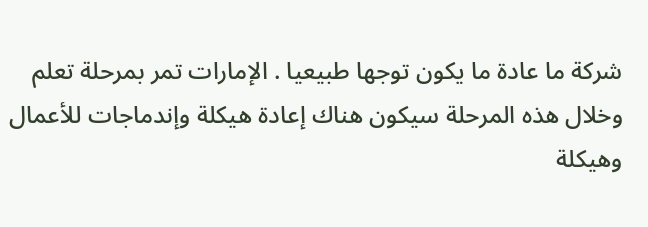شركة ما عادة ما يكون توجها طبيعيا . الإمارات تمر بمرحلة تعلم وخلال هذه المرحلة سيكون هناك إعادة هيكلة وإندماجات للأعمال وهيكلة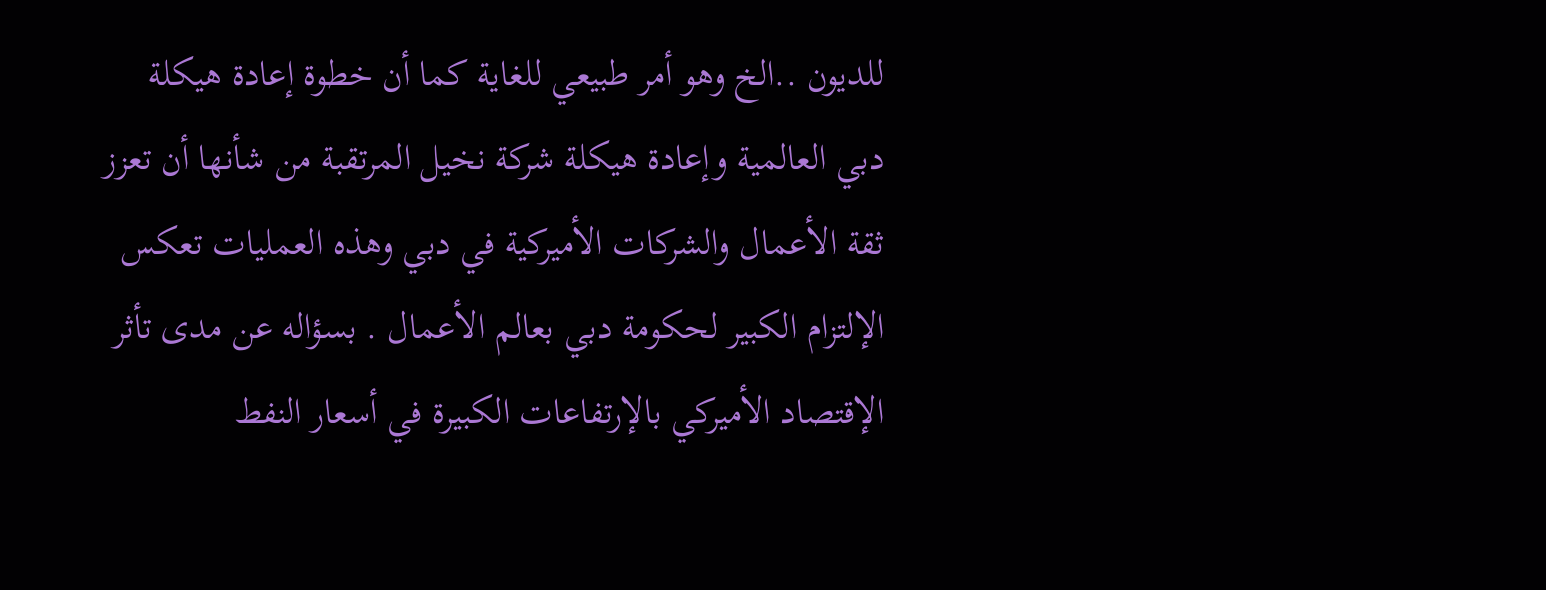للديون ..الخ وهو أمر طبيعي للغاية كما أن خطوة إعادة هيكلة دبي العالمية وإعادة هيكلة شركة نخيل المرتقبة من شأنها أن تعزز ثقة الأعمال والشركات الأميركية في دبي وهذه العمليات تعكس الإلتزام الكبير لحكومة دبي بعالم الأعمال . بسؤاله عن مدى تأثر الإقتصاد الأميركي بالإرتفاعات الكبيرة في أسعار النفط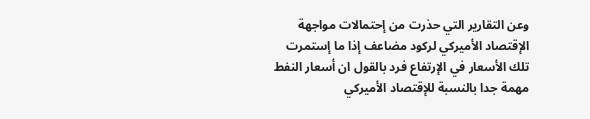وعن التقارير التي حذرت من إحتمالات مواجهة الإقتصاد الأميركي لركود مضاعف إذا ما إستمرت تلك الأسعار في الإرتفاع فرد بالقول ان أسعار النفط مهمة جدا بالنسبة للإقتصاد الأميركي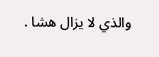والذي لا يزال هشا .